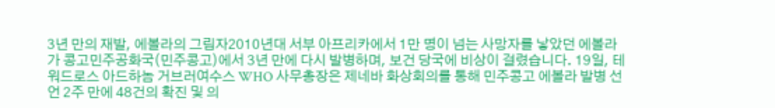3년 만의 재발, 에볼라의 그림자2010년대 서부 아프리카에서 1만 명이 넘는 사망자를 낳았던 에볼라가 콩고민주공화국(민주콩고)에서 3년 만에 다시 발병하며, 보건 당국에 비상이 걸렸습니다. 19일, 테워드로스 아드하놈 거브러여수스 WHO 사무총장은 제네바 화상회의를 통해 민주콩고 에볼라 발병 선언 2주 만에 48건의 확진 및 의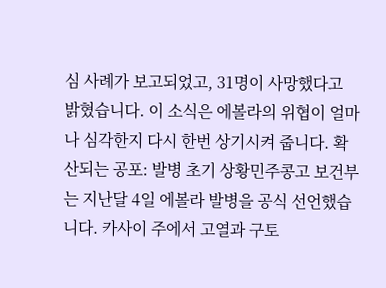심 사례가 보고되었고, 31명이 사망했다고 밝혔습니다. 이 소식은 에볼라의 위협이 얼마나 심각한지 다시 한번 상기시켜 줍니다. 확산되는 공포: 발병 초기 상황민주콩고 보건부는 지난달 4일 에볼라 발병을 공식 선언했습니다. 카사이 주에서 고열과 구토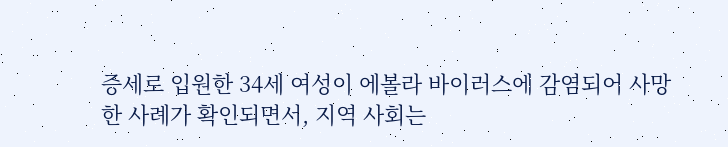증세로 입원한 34세 여성이 에볼라 바이러스에 감염되어 사망한 사례가 확인되면서, 지역 사회는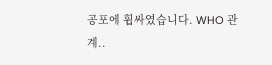공포에 휩싸였습니다. WHO 관계..